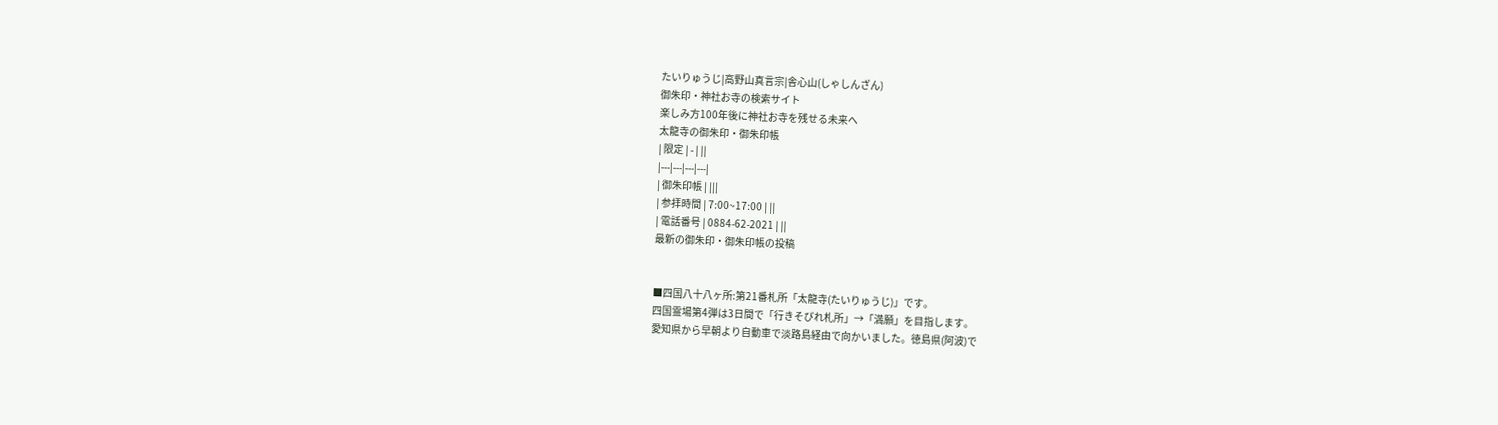たいりゅうじ|高野山真言宗|舎心山(しゃしんざん)
御朱印・神社お寺の検索サイト
楽しみ方100年後に神社お寺を残せる未来へ
太龍寺の御朱印・御朱印帳
| 限定 | - | ||
|---|---|---|---|
| 御朱印帳 | |||
| 参拝時間 | 7:00~17:00 | ||
| 電話番号 | 0884-62-2021 | ||
最新の御朱印・御朱印帳の投稿


■四国八十八ヶ所:第21番札所「太龍寺(たいりゅうじ)」です。
四国霊場第4弾は3日間で「行きそびれ札所」→「満願」を目指します。
愛知県から早朝より自動車で淡路島経由で向かいました。徳島県(阿波)で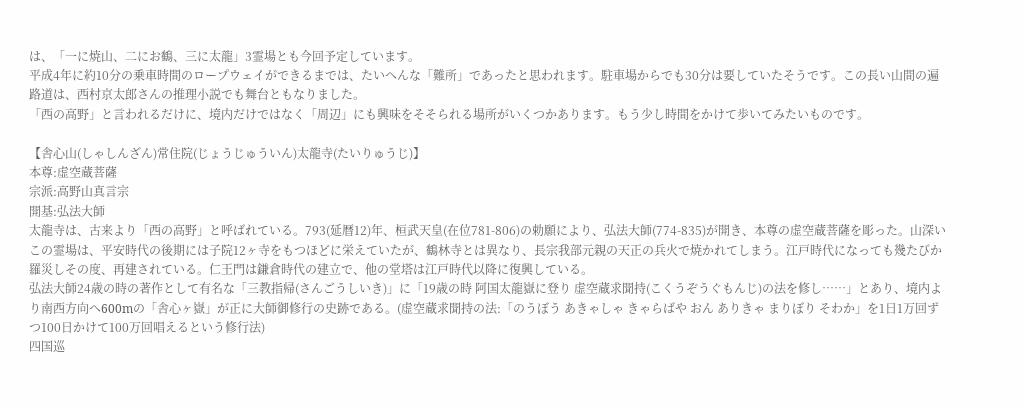は、「一に焼山、二にお鶴、三に太龍」3霊場とも今回予定しています。
平成4年に約10分の乗車時間のロープウェイができるまでは、たいへんな「難所」であったと思われます。駐車場からでも30分は要していたそうです。この長い山間の遍路道は、西村京太郎さんの推理小説でも舞台ともなりました。
「西の高野」と言われるだけに、境内だけではなく「周辺」にも興味をそそられる場所がいくつかあります。もう少し時間をかけて歩いてみたいものです。

【舎心山(しゃしんざん)常住院(じょうじゅういん)太龍寺(たいりゅうじ)】
本尊:虚空蔵菩薩
宗派:高野山真言宗
開基:弘法大師
太龍寺は、古来より「西の高野」と呼ばれている。793(延暦12)年、桓武天皇(在位781-806)の勅願により、弘法大師(774-835)が開き、本尊の虚空蔵菩薩を彫った。山深いこの霊場は、平安時代の後期には子院12ヶ寺をもつほどに栄えていたが、鶴林寺とは異なり、長宗我部元親の天正の兵火で焼かれてしまう。江戸時代になっても幾たびか羅災しその度、再建されている。仁王門は鎌倉時代の建立で、他の堂塔は江戸時代以降に復興している。
弘法大師24歳の時の著作として有名な「三教指帰(さんごうしいき)」に「19歳の時 阿国太龍嶽に登り 虚空蔵求聞持(こくうぞうぐもんじ)の法を修し……」とあり、境内より南西方向へ600mの「舎心ヶ嶽」が正に大師御修行の史跡である。(虚空蔵求聞持の法:「のうぼう あきゃしゃ きゃらばや おん ありきゃ まりぼり そわか」を1日1万回ずつ100日かけて100万回唱えるという修行法)
四国巡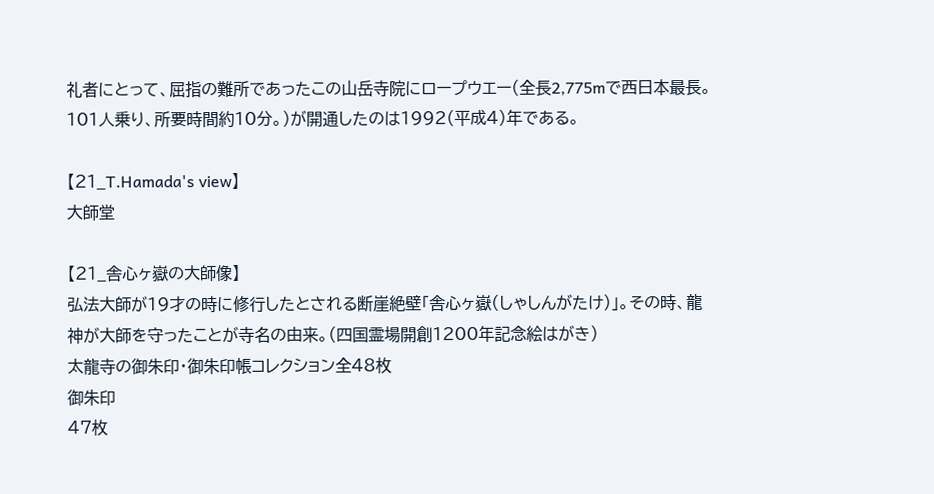礼者にとって、屈指の難所であったこの山岳寺院にロープウエー(全長2,775mで西日本最長。101人乗り、所要時間約10分。)が開通したのは1992(平成4)年である。

【21_T.Hamada's view】
大師堂

【21_舎心ヶ嶽の大師像】
弘法大師が19才の時に修行したとされる断崖絶壁「舎心ヶ嶽(しゃしんがたけ)」。その時、龍神が大師を守ったことが寺名の由来。(四国霊場開創1200年記念絵はがき)
太龍寺の御朱印・御朱印帳コレクション全48枚
御朱印
47枚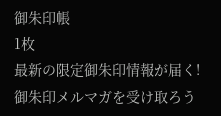御朱印帳
1枚
最新の限定御朱印情報が届く!
御朱印メルマガを受け取ろう